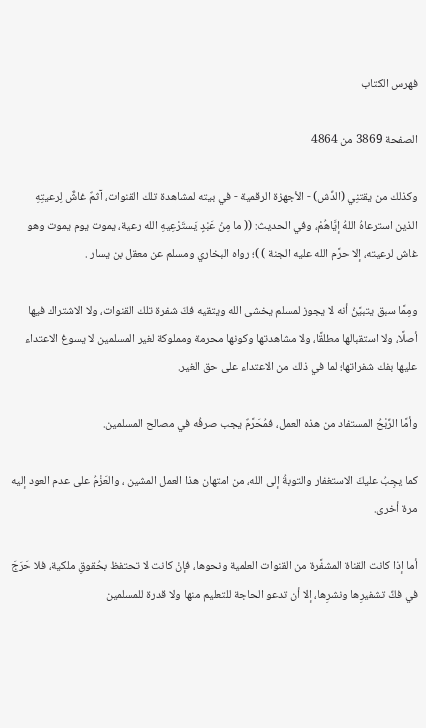فهرس الكتاب

الصفحة 3869 من 4864

وكذلك من يقتنِي (الدِّش) - الأجهزة الرقمية - في بيته لمشاهدة تلك القنوات، آثمٌ غاشٌّ لِرعيتِهِ الذين استرعاهُ اللهُ إيَّاهُمْ، وفي الحديث: (( ما مِنْ عَبْدٍ يَستَرْعِيهِ الله رعية، يموت يوم يموت وهو غاش لرعيته، إلا حرَّم الله عليه الجنة ) )؛ رواه البخاري ومسلم عن معقل بن يسار .

ومِمَّا سبق يتبيَّنُ أنه لا يجوز لمسلم يخشى الله ويتقيه فكّ شفرة تلك القنوات، ولا الاشتراك فيها أصلًا، ولا استقبالها مطلقًا، ولا مشاهدتها وكونها محرمة ومملوكة لغير المسلمين لا يسوغ الاعتداء عليها بفك شفراتها؛ لما في ذلك من الاعتداء على حق الغير.

وأمَّا الرِّبْحُ المستفاد من هذه العمل، فمُحَرَّمٌ يجب صرفُه في مصالح المسلمين.

كما يجِبُ عليكَ الاستغفار والتوبةُ إلى الله، من امتهان هذا العمل المشين ، والعَزْمُ على عدم العود إليه مرة أخرى.

أما إذا كانت القناة المشفَّرة من القنوات العلمية ونحوها، فإنْ كانت لا تحتفظ بحُقوقِ ملكية، فلا حَرَجَ في فكِّ تشفيرِها ونشرِها، إلا أن تدعو الحاجة للتعليم منها ولا قدرة للمسلمين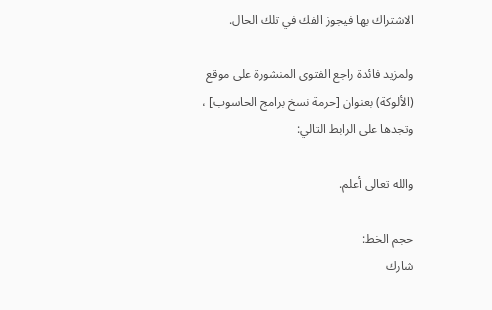الاشتراك بها فيجوز الفك في تلك الحال.

ولمزيد فائدة راجع الفتوى المنشورة على موقع (الألوكة) بعنوان [حرمة نسخ برامج الحاسوب] ، وتجدها على الرابط التالي:

والله تعالى أعلم.

حجم الخط:
شارك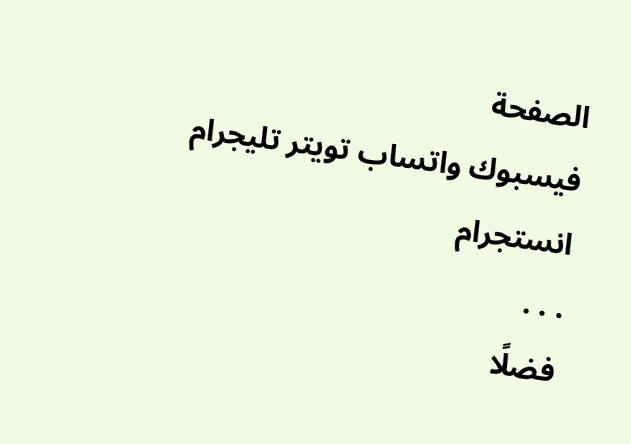الصفحة
فيسبوك واتساب تويتر تليجرام انستجرام
. . .
فضلًا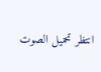انتظر تحميل الصوت